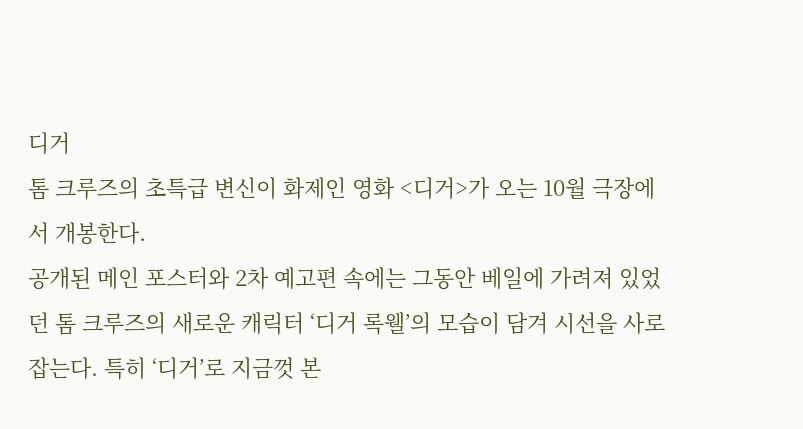디거
톰 크루즈의 초특급 변신이 화제인 영화 <디거>가 오는 10월 극장에서 개봉한다.
공개된 메인 포스터와 2차 예고편 속에는 그동안 베일에 가려져 있었던 톰 크루즈의 새로운 캐릭터 ‘디거 록웰’의 모습이 담겨 시선을 사로잡는다. 특히 ‘디거’로 지금껏 본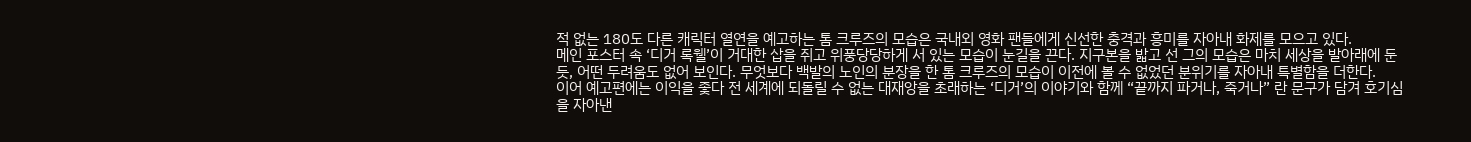적 없는 180도 다른 캐릭터 열연을 예고하는 톰 크루즈의 모습은 국내외 영화 팬들에게 신선한 충격과 흥미를 자아내 화제를 모으고 있다.
메인 포스터 속 ‘디거 록웰’이 거대한 삽을 쥐고 위풍당당하게 서 있는 모습이 눈길을 끈다. 지구본을 밟고 선 그의 모습은 마치 세상을 발아래에 둔 듯, 어떤 두려움도 없어 보인다. 무엇보다 백발의 노인의 분장을 한 톰 크루즈의 모습이 이전에 볼 수 없었던 분위기를 자아내 특별함을 더한다.
이어 예고편에는 이익을 좇다 전 세계에 되돌릴 수 없는 대재앙을 초래하는 ‘디거’의 이야기와 함께 “끝까지 파거나, 죽거나” 란 문구가 담겨 호기심을 자아낸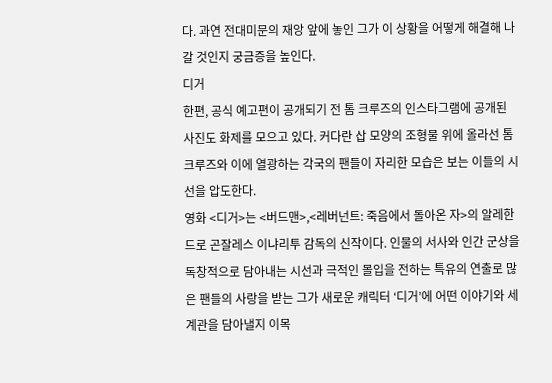다. 과연 전대미문의 재앙 앞에 놓인 그가 이 상황을 어떻게 해결해 나갈 것인지 궁금증을 높인다.
디거
한편, 공식 예고편이 공개되기 전 톰 크루즈의 인스타그램에 공개된 사진도 화제를 모으고 있다. 커다란 삽 모양의 조형물 위에 올라선 톰 크루즈와 이에 열광하는 각국의 팬들이 자리한 모습은 보는 이들의 시선을 압도한다.
영화 <디거>는 <버드맨>,<레버넌트: 죽음에서 돌아온 자>의 알레한드로 곤잘레스 이냐리투 감독의 신작이다. 인물의 서사와 인간 군상을 독창적으로 담아내는 시선과 극적인 몰입을 전하는 특유의 연출로 많은 팬들의 사랑을 받는 그가 새로운 캐릭터 ‘디거’에 어떤 이야기와 세계관을 담아낼지 이목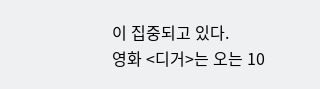이 집중되고 있다.
영화 <디거>는 오는 10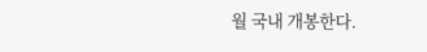월 국내 개봉한다.